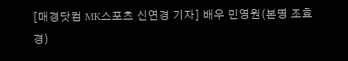[매경닷컴 MK스포츠 신연경 기자] 배우 민영원(본명 조효경)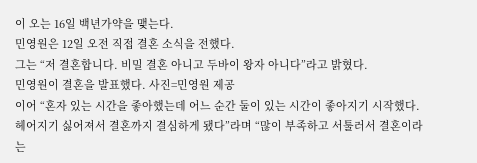이 오는 16일 백년가약을 맺는다.
민영원은 12일 오전 직접 결혼 소식을 전했다.
그는 “저 결혼합니다. 비밀 결혼 아니고 두바이 왕자 아니다”라고 밝혔다.
민영원이 결혼을 발표했다. 사진=민영원 제공
이어 “혼자 있는 시간을 좋아했는데 어느 순간 둘이 있는 시간이 좋아지기 시작했다. 헤어지기 싫어져서 결혼까지 결심하게 됐다”라며 “많이 부족하고 서툴러서 결혼이라는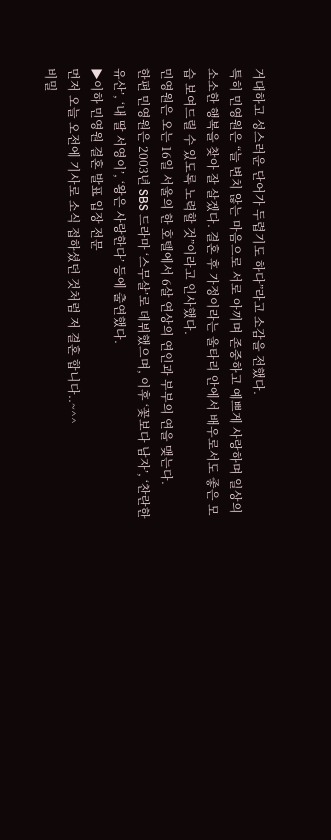거대하고 성스러운 단어가 두렵기도 하다”라고 소감을 전했다.
특히 민영원은 “늘 변치 않는 마음으로 서로 아끼며 존중하고 예쁘게 사랑하며 일상의 소소한 행복을 찾아 잘 살겠다. 결혼 후 가정이라는 울타리 안에서 배우로서도 좋은 모습 보여드릴 수 있도록 노력할 것”이라고 인사했다.
민영원은 오는 16일 서울의 한 호텔에서 6살 연상의 연인과 부부의 연을 맺는다.
한편 민영원은 2003년 SBS 드라마 ‘스무살’로 데뷔했으며, 이후 ‘꽃보다 남자’, ‘찬란한 유산’, ‘내 딸 서영이’, ‘왕은 사랑한다’ 등에 출연했다.
▶이하 민영원 결혼 발표 입장 전문
먼저 오늘 오전에 기사로 소식 접하셨던 것처럼 저 결혼 합니다..~^^
비밀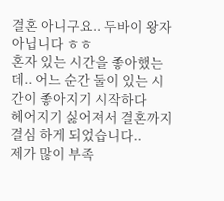결혼 아니구요.. 두바이 왕자 아닙니다 ㅎㅎ
혼자 있는 시간을 좋아했는데.. 어느 순간 둘이 있는 시간이 좋아지기 시작하다
헤어지기 싫어져서 결혼까지 결심 하게 되었습니다..
제가 많이 부족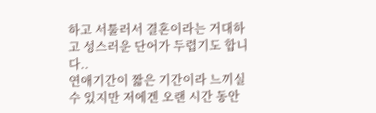하고 서툴러서 결혼이라는 거대하고 성스러운 단어가 두렵기도 합니다..
연애기간이 짧은 기간이라 느끼실 수 있지만 저에겐 오랜 시간 동안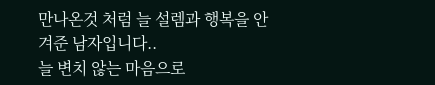만나온것 처럼 늘 설렘과 행복을 안겨준 남자입니다..
늘 변치 않는 마음으로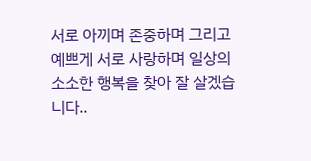서로 아끼며 존중하며 그리고 예쁘게 서로 사랑하며 일상의 소소한 행복을 찾아 잘 살겠습니다..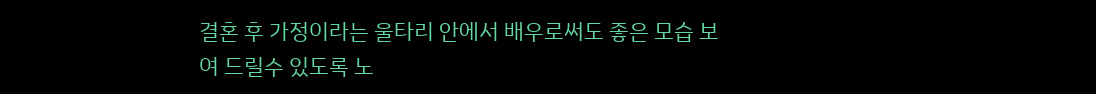결혼 후 가정이라는 울타리 안에서 배우로써도 좋은 모습 보여 드릴수 있도록 노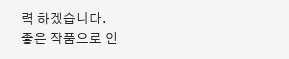력 하겠습니다.
좋은 작품으로 인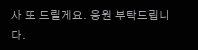사 또 드릴게요. 응원 부탁드립니다.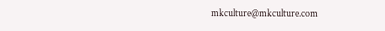mkculture@mkculture.com